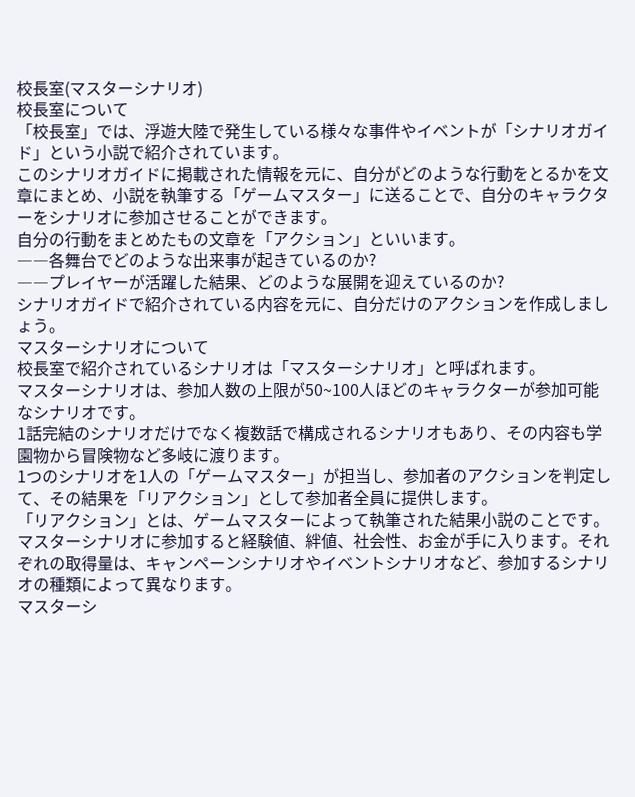校長室(マスターシナリオ)
校長室について
「校長室」では、浮遊大陸で発生している様々な事件やイベントが「シナリオガイド」という小説で紹介されています。
このシナリオガイドに掲載された情報を元に、自分がどのような行動をとるかを文章にまとめ、小説を執筆する「ゲームマスター」に送ることで、自分のキャラクターをシナリオに参加させることができます。
自分の行動をまとめたもの文章を「アクション」といいます。
――各舞台でどのような出来事が起きているのか?
――プレイヤーが活躍した結果、どのような展開を迎えているのか?
シナリオガイドで紹介されている内容を元に、自分だけのアクションを作成しましょう。
マスターシナリオについて
校長室で紹介されているシナリオは「マスターシナリオ」と呼ばれます。
マスターシナリオは、参加人数の上限が50~100人ほどのキャラクターが参加可能なシナリオです。
1話完結のシナリオだけでなく複数話で構成されるシナリオもあり、その内容も学園物から冒険物など多岐に渡ります。
1つのシナリオを1人の「ゲームマスター」が担当し、参加者のアクションを判定して、その結果を「リアクション」として参加者全員に提供します。
「リアクション」とは、ゲームマスターによって執筆された結果小説のことです。
マスターシナリオに参加すると経験値、絆値、社会性、お金が手に入ります。それぞれの取得量は、キャンペーンシナリオやイベントシナリオなど、参加するシナリオの種類によって異なります。
マスターシ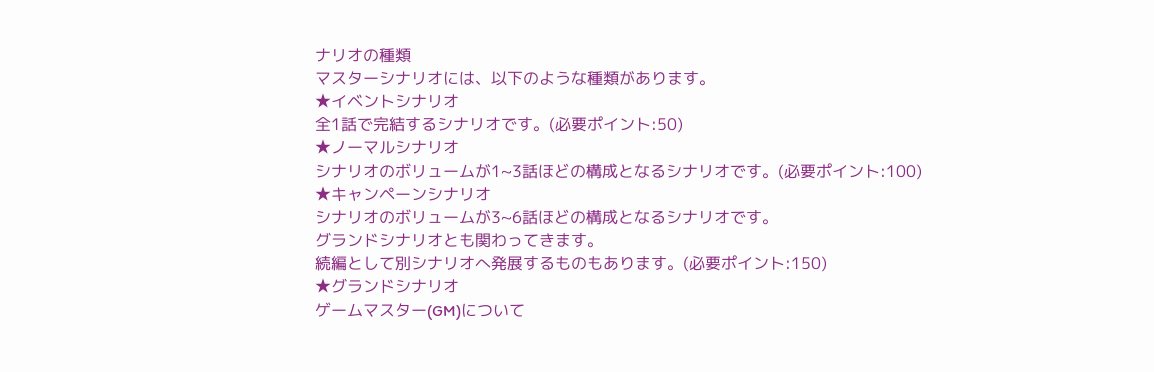ナリオの種類
マスターシナリオには、以下のような種類があります。
★イベントシナリオ
全1話で完結するシナリオです。(必要ポイント:50)
★ノーマルシナリオ
シナリオのボリュームが1~3話ほどの構成となるシナリオです。(必要ポイント:100)
★キャンペーンシナリオ
シナリオのボリュームが3~6話ほどの構成となるシナリオです。
グランドシナリオとも関わってきます。
続編として別シナリオへ発展するものもあります。(必要ポイント:150)
★グランドシナリオ
ゲームマスター(GM)について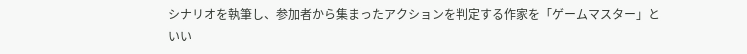シナリオを執筆し、参加者から集まったアクションを判定する作家を「ゲームマスター」といい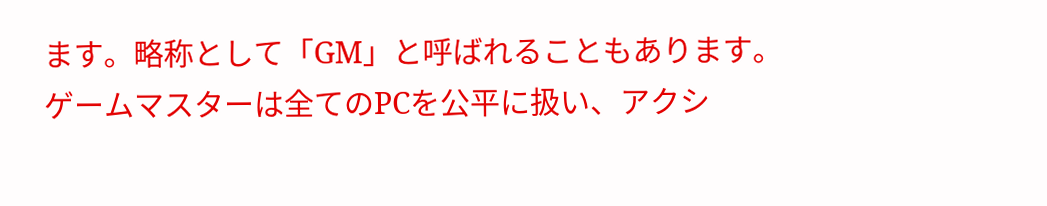ます。略称として「GM」と呼ばれることもあります。
ゲームマスターは全てのPCを公平に扱い、アクシ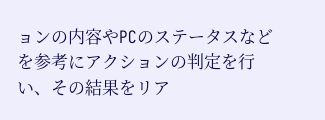ョンの内容やPCのステータスなどを参考にアクションの判定を行い、その結果をリア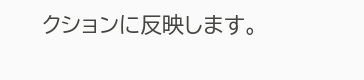クションに反映します。